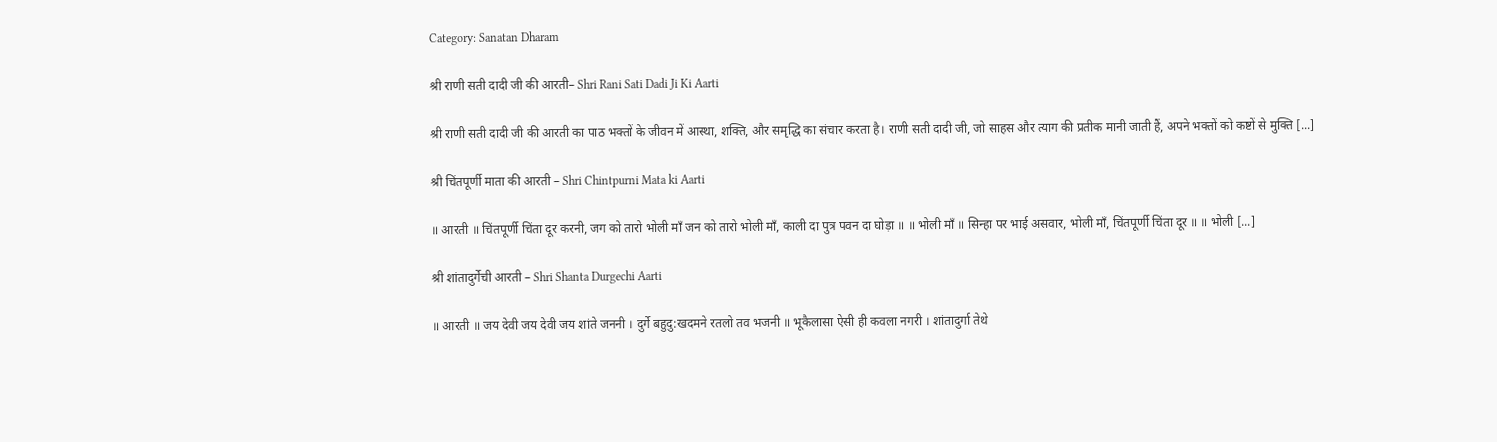Category: Sanatan Dharam

श्री राणी सती दादी जी की आरती– Shri Rani Sati Dadi Ji Ki Aarti

श्री राणी सती दादी जी की आरती का पाठ भक्तों के जीवन में आस्था, शक्ति, और समृद्धि का संचार करता है। राणी सती दादी जी, जो साहस और त्याग की प्रतीक मानी जाती हैं, अपने भक्तों को कष्टों से मुक्ति [...]

श्री चिंतपूर्णी माता की आरती – Shri Chintpurni Mata ki Aarti

॥ आरती ॥ चिंतपूर्णी चिंता दूर करनी, जग को तारो भोली माँ जन को तारो भोली माँ, काली दा पुत्र पवन दा घोड़ा ॥ ॥ भोली माँ ॥ सिन्हा पर भाई असवार, भोली माँ, चिंतपूर्णी चिंता दूर ॥ ॥ भोली [...]

श्री शांतादुर्गेची आरती – Shri Shanta Durgechi Aarti

॥ आरती ॥ जय देवी जय देवी जय शांते जननी । दुर्गे बहुदु:खदमने रतलो तव भजनी ॥ भूकैलासा ऐसी ही कवला नगरी । शांतादुर्गा तेथे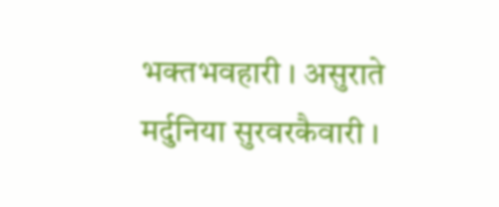भक्तभवहारी । असुराते मर्दुनिया सुरवरकैवारी ।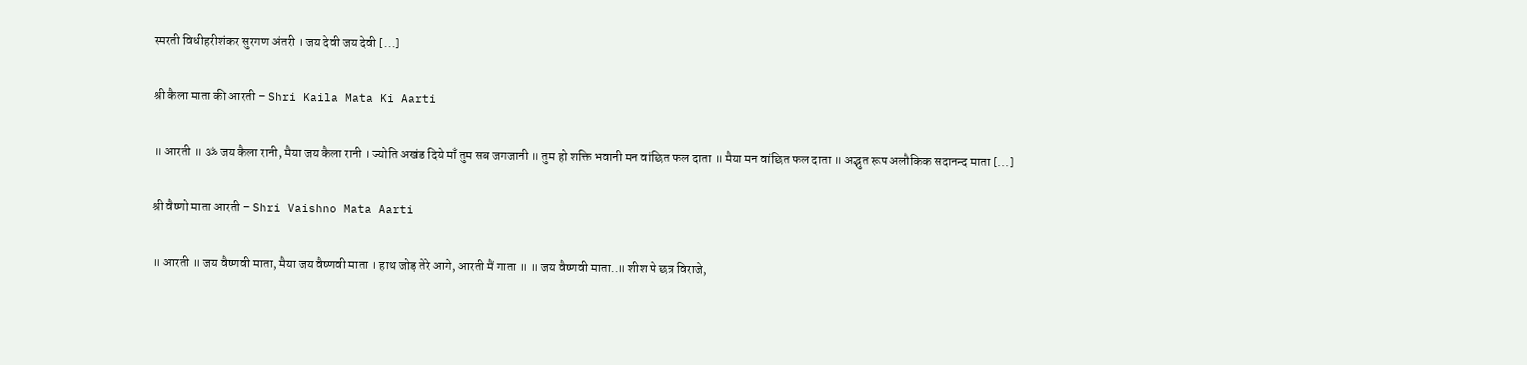स्मरती विधीहरीशंकर सुरगण अंतरी । जय देवी जय देवी [...]

श्री कैला माता की आरती – Shri Kaila Mata Ki Aarti

॥ आरती ॥ ॐ जय कैला रानी, मैया जय कैला रानी । ज्योति अखंड दिये माँ तुम सब जगजानी ॥ तुम हो शक्ति भवानी मन वांछित फल दाता ॥ मैया मन वांछित फल दाता ॥ अद्भुत रूप अलौकिक सदानन्द माता [...]

श्री वैष्णो माता आरती – Shri Vaishno Mata Aarti

॥ आरती ॥ जय वैष्णवी माता, मैया जय वैष्णवी माता । हाथ जोड़ तेरे आगे, आरती मैं गाता ॥ ॥ जय वैष्णवी माता..॥ शीश पे छत्र विराजे,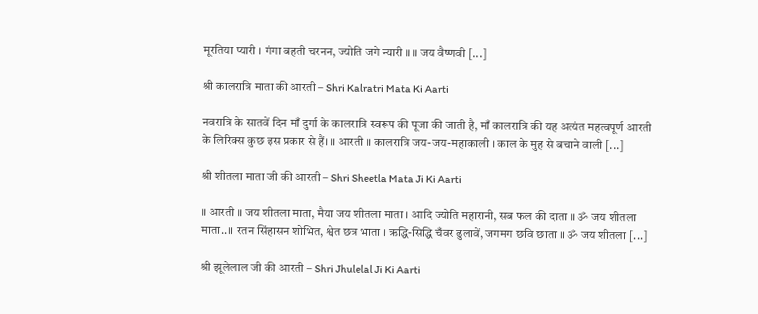मूरतिया प्यारी । गंगा बहती चरनन, ज्योति जगे न्यारी ॥ ॥ जय वैष्णवी [...]

श्री कालरात्रि माता की आरती – Shri Kalratri Mata Ki Aarti

नवरात्रि के सातवें दिन माँ दुर्गा के कालरात्रि स्वरूप की पूजा की जाती है, माँ कालरात्रि की यह अत्यंत महत्वपूर्ण आरती के लिरिक्स कुछ इस प्रकार से हैं। ॥ आरती ॥ कालरात्रि जय-जय-महाकाली । काल के मुह से बचाने वाली [...]

श्री शीतला माता जी की आरती – Shri Sheetla Mata Ji Ki Aarti

॥ आरती ॥ जय शीतला माता, मैया जय शीतला माता । आदि ज्योति महारानी, सब फल की दाता ॥ ॐ जय शीतला माता..॥ रतन सिंहासन शोभित, श्वेत छत्र भाता । ऋद्धि-सिद्धि चँवर ढुलावें, जगमग छवि छाता ॥ ॐ जय शीतला [...]

श्री झूलेलाल जी की आरती – Shri Jhulelal Ji Ki Aarti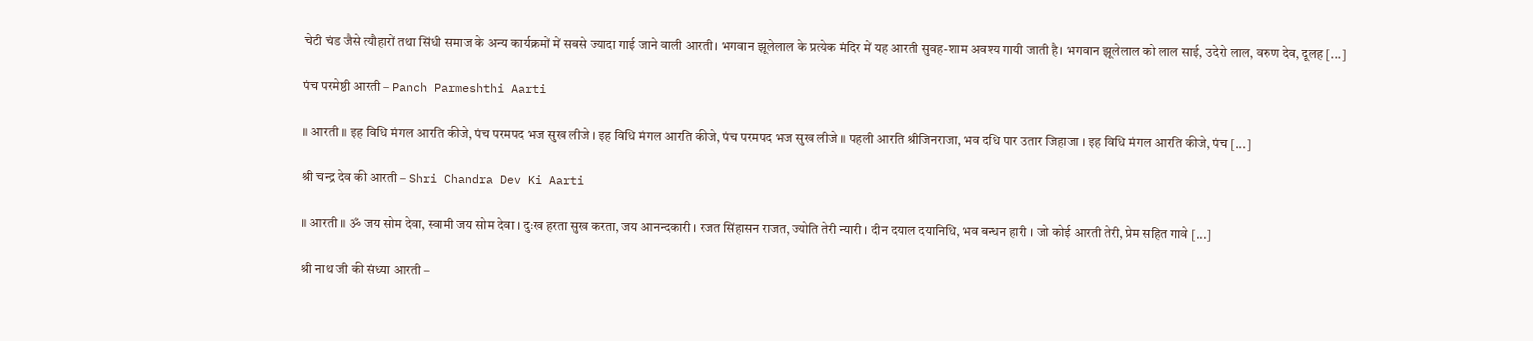चेटी चंड जैसे त्यौहारों तथा सिंधी समाज के अन्य कार्यक्रमों में सबसे ज्यादा गाई जाने वाली आरती। भगवान झूलेलाल के प्रत्येक मंदिर में यह आरती सुवह-शाम अवश्य गायी जाती है। भगवान झूलेलाल को लाल साई, उदेरो लाल, वरुण देव, दूलह [...]

पंच परमेष्ठी आरती – Panch Parmeshthi Aarti

॥ आरती ॥ इह विधि मंगल आरति कीजे, पंच परमपद भज सुख लीजे । इह विधि मंगल आरति कीजे, पंच परमपद भज सुख लीजे ॥ पहली आरति श्रीजिनराजा, भव दधि पार उतार जिहाजा । इह विधि मंगल आरति कीजे, पंच [...]

श्री चन्द्र देव की आरती – Shri Chandra Dev Ki Aarti

॥ आरती ॥ ॐ जय सोम देवा, स्वामी जय सोम देवा । दुःख हरता सुख करता, जय आनन्दकारी । रजत सिंहासन राजत, ज्योति तेरी न्यारी । दीन दयाल दयानिधि, भव बन्धन हारी । जो कोई आरती तेरी, प्रेम सहित गावे [...]

श्री नाथ जी की संध्या आरती –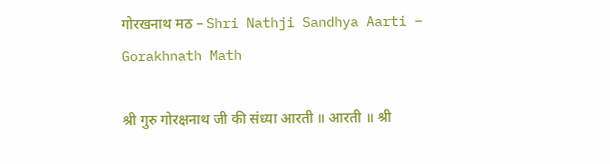गोरखनाथ मठ – Shri Nathji Sandhya Aarti – Gorakhnath Math

श्री गुरु गोरक्षनाथ जी की संध्या आरती ॥ आरती ॥ श्री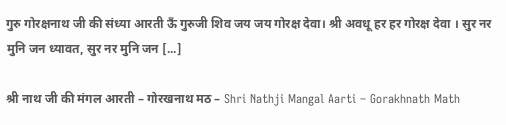गुरु गोरक्षनाथ जी की संध्या आरती ऊँ गुरुजी शिव जय जय गोरक्ष देवा। श्री अवधू हर हर गोरक्ष देवा । सुर नर मुनि जन ध्यावत, सुर नर मुनि जन [...]

श्री नाथ जी की मंगल आरती – गोरखनाथ मठ – Shri Nathji Mangal Aarti – Gorakhnath Math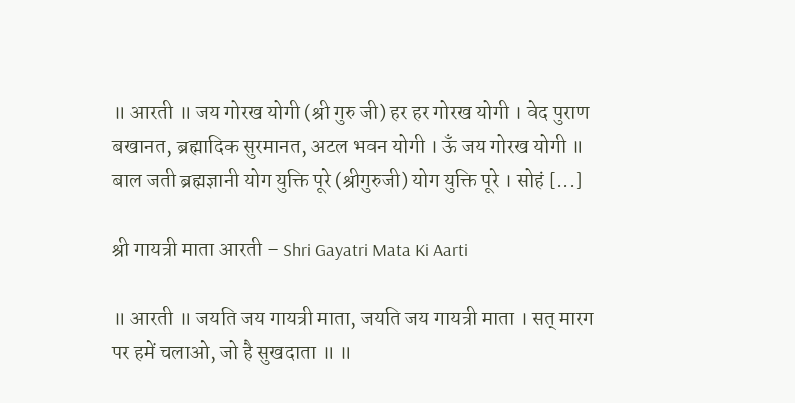॥ आरती ॥ जय गोरख योगी (श्री गुरु जी) हर हर गोरख योगी । वेद पुराण बखानत, ब्रह्मादिक सुरमानत, अटल भवन योगी । ऊँ जय गोरख योगी ॥ बाल जती ब्रह्मज्ञानी योग युक्ति पूरे (श्रीगुरुजी) योग युक्ति पूरे । सोहं [...]

श्री गायत्री माता आरती – Shri Gayatri Mata Ki Aarti

॥ आरती ॥ जयति जय गायत्री माता, जयति जय गायत्री माता । सत् मारग पर हमें चलाओ, जो है सुखदाता ॥ ॥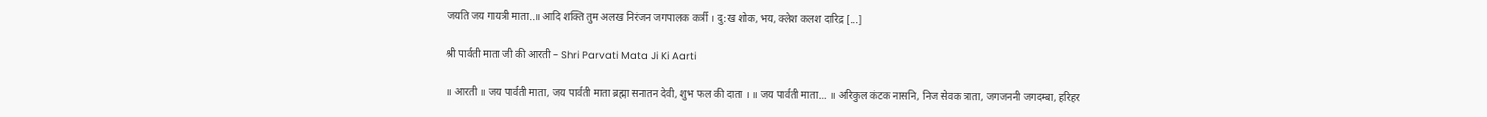जयति जय गायत्री माता..॥ आदि शक्ति तुम अलख निरंजन जगपालक क‌र्त्री । दु:ख शोक, भय, क्लेश कलश दारिद्र [...]

श्री पार्वती माता जी की आरती – Shri Parvati Mata Ji Ki Aarti

॥ आरती ॥ जय पार्वती माता, जय पार्वती माता ब्रह्मा सनातन देवी, शुभ फल की दाता । ॥ जय पार्वती माता… ॥ अरिकुल कंटक नासनि, निज सेवक त्राता, जगजननी जगदम्बा, हरिहर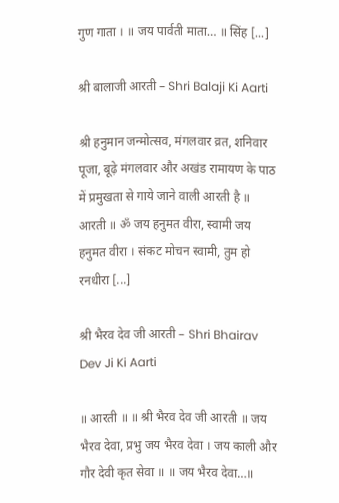गुण गाता । ॥ जय पार्वती माता… ॥ सिंह [...]

श्री बालाजी आरती – Shri Balaji Ki Aarti

श्री हनुमान जन्मोत्सव, मंगलवार व्रत, शनिवार पूजा, बूढ़े मंगलवार और अखंड रामायण के पाठ में प्रमुखता से गाये जाने वाली आरती है ॥ आरती ॥ ॐ जय हनुमत वीरा, स्वामी जय हनुमत वीरा । संकट मोचन स्वामी, तुम हो रनधीरा [...]

श्री भैरव देव जी आरती – Shri Bhairav Dev Ji Ki Aarti

॥ आरती ॥ ॥ श्री भैरव देव जी आरती ॥ जय भैरव देवा, प्रभु जय भैरव देवा । जय काली और गौर देवी कृत सेवा ॥ ॥ जय भैरव देवा…॥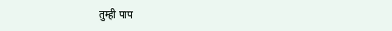तुम्ही पाप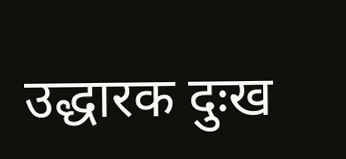उद्धारक दुःख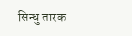सिन्धु तारक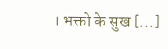। भक्तो के सुख [...]